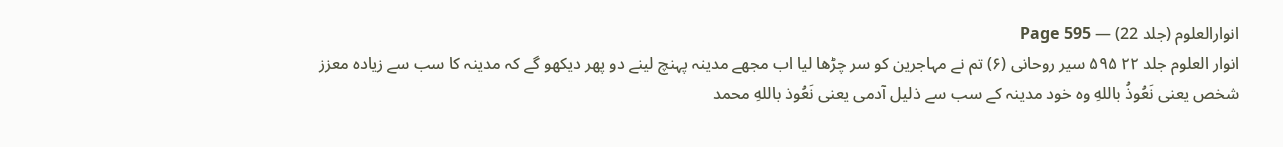انوارالعلوم (جلد 22) — Page 595
انوار العلوم جلد ۲۲ ۵۹۵ سیر روحانی (۶) تم نے مہاجرین کو سر چڑھا لیا اب مجھے مدینہ پہنچ لینے دو پھر دیکھو گے کہ مدینہ کا سب سے زیادہ معزز شخص یعنی نَعُوذُ باللهِ وہ خود مدینہ کے سب سے ذلیل آدمی یعنی نَعُوذ باللهِ محمد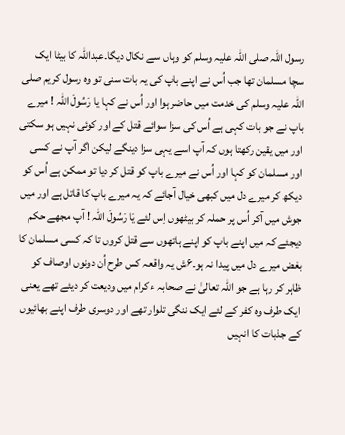رسول اللہ صلی اللہ علیہ وسلم کو وہاں سے نکال دیگا۔عبداللہ کا بیٹا ایک سچا مسلمان تھا جب اُس نے اپنے باپ کی یہ بات سنی تو وہ رسول کریم صلی اللہ علیہ وسلم کی خدمت میں حاضر ہوا اور اُس نے کہا یا رَسُولَ اللہ ! میرے باپ نے جو بات کہی ہے اُس کی سزا سوائے قتل کے اور کوئی نہیں ہو سکتی اور میں یقین رکھتا ہوں کہ آپ اسے یہی سزا دینگے لیکن اگر آپ نے کسی اور مسلمان کو کہا اور اُس نے میرے باپ کو قتل کر دیا تو ممکن ہے اُس کو دیکھ کر میرے دل میں کبھی خیال آجائے کہ یہ میرے باپ کا قاتل ہے اور میں جوش میں آکر اُس پر حملہ کر بیٹھوں اِس لئے يَا رَسُولَ اللہ ! آپ مجھے حکم دیجئے کہ میں اپنے باپ کو اپنے ہاتھوں سے قتل کروں تا کہ کسی مسلمان کا بغض میرے دل میں پیدا نہ ہو۔۶ش یہ واقعہ کس طرح اُن دونوں اوصاف کو ظاہر کر رہا ہے جو اللہ تعالیٰ نے صحابہ ء کرام میں ودیعت کر دیئے تھے یعنی ایک طرف وہ کفر کے لئے ایک ننگی تلوار تھے اور دوسری طرف اپنے بھائیوں کے جذبات کا انہیں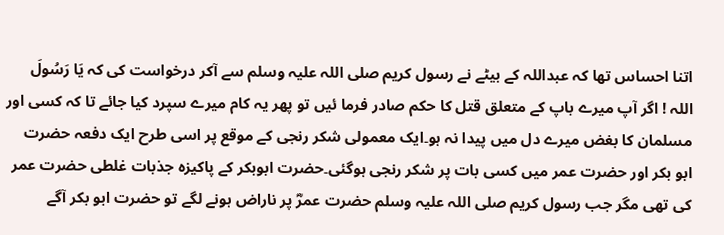اتنا احساس تھا کہ عبداللہ کے بیٹے نے رسول کریم صلی اللہ علیہ وسلم سے آکر درخواست کی کہ يَا رَسُولَ اللہ ! اگر آپ میرے باپ کے متعلق قتل کا حکم صادر فرما ئیں تو پھر یہ کام میرے سپرد کیا جائے تا کہ کسی اور مسلمان کا بغض میرے دل میں پیدا نہ ہو۔ایک معمولی شکر رنجی کے موقع پر اسی طرح ایک دفعہ حضرت ابو بکر اور حضرت عمر میں کسی بات پر شکر رنجی ہوگئی۔حضرت ابوبکر کے پاکیزہ جذبات غلطی حضرت عمر کی تھی مگر جب رسول کریم صلی اللہ علیہ وسلم حضرت عمرؓ پر ناراض ہونے لگے تو حضرت ابو بکر آگے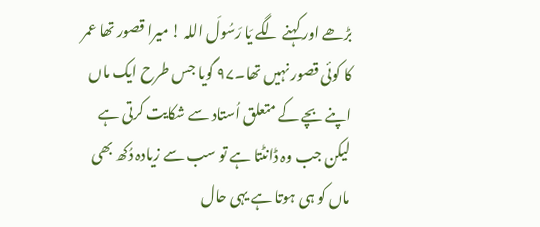بڑھے اور کہنے لگے يَا رَسُولَ اللہ ! میرا قصور تھا عمر کا کوئی قصور نہیں تھا۔۹۷ گویا جس طرح ایک ماں اپنے بچے کے متعلق اُستاد سے شکایت کرتی ہے لیکن جب وہ ڈانٹتا ہے تو سب سے زیادہ دُکھ بھی ماں کو ہی ہوتا ہے یہی حال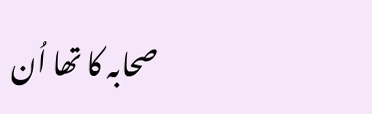صحابہ کا تھا اُن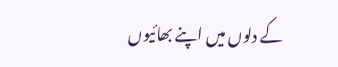کے دلوں میں اپنے بھائیوں